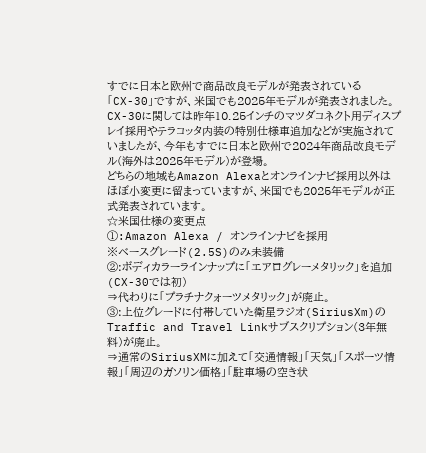すでに日本と欧州で商品改良モデルが発表されている「CX-30」ですが、米国でも2025年モデルが発表されました。
CX-30に関しては昨年10.25インチのマツダコネクト用ディスプレイ採用やテラコッタ内装の特別仕様車追加などが実施されていましたが、今年もすでに日本と欧州で2024年商品改良モデル(海外は2025年モデル)が登場。
どちらの地域もAmazon Alexaとオンラインナビ採用以外はほぼ小変更に留まっていますが、米国でも2025年モデルが正式発表されています。
☆米国仕様の変更点
①:Amazon Alexa / オンラインナビを採用
※ベースグレード(2.5S)のみ未装備
②:ボディカラーラインナップに「エアログレーメタリック」を追加(CX-30では初)
⇒代わりに「プラチナクォーツメタリック」が廃止。
③:上位グレードに付帯していた衛星ラジオ(SiriusXm)のTraffic and Travel Linkサブスクリプション(3年無料)が廃止。
⇒通常のSiriusXMに加えて「交通情報」「天気」「スポーツ情報」「周辺のガソリン価格」「駐車場の空き状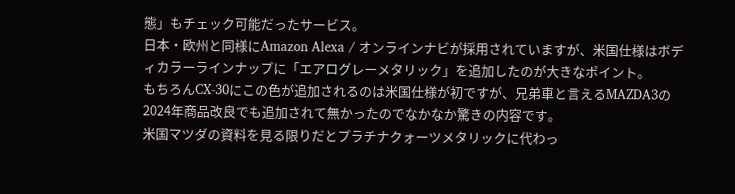態」もチェック可能だったサービス。
日本・欧州と同様にAmazon Alexa / オンラインナビが採用されていますが、米国仕様はボディカラーラインナップに「エアログレーメタリック」を追加したのが大きなポイント。
もちろんCX-30にこの色が追加されるのは米国仕様が初ですが、兄弟車と言えるMAZDA3の2024年商品改良でも追加されて無かったのでなかなか驚きの内容です。
米国マツダの資料を見る限りだとプラチナクォーツメタリックに代わっ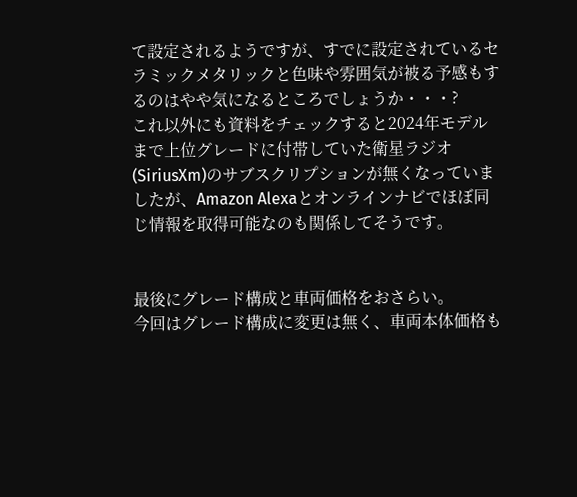て設定されるようですが、すでに設定されているセラミックメタリックと色味や雰囲気が被る予感もするのはやや気になるところでしょうか・・・?
これ以外にも資料をチェックすると2024年モデルまで上位グレードに付帯していた衛星ラジオ(SiriusXm)のサブスクリプションが無くなっていましたが、Amazon Alexaとオンラインナビでほぼ同じ情報を取得可能なのも関係してそうです。


最後にグレード構成と車両価格をおさらい。
今回はグレード構成に変更は無く、車両本体価格も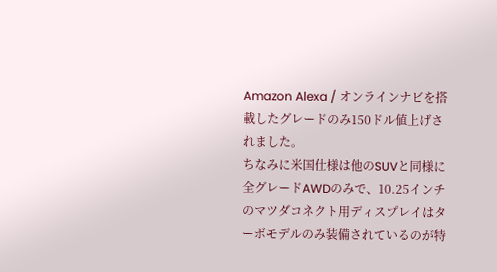Amazon Alexa / オンラインナビを搭載したグレードのみ150ドル値上げされました。
ちなみに米国仕様は他のSUVと同様に全グレードAWDのみで、10.25インチのマツダコネクト用ディスプレイはターボモデルのみ装備されているのが特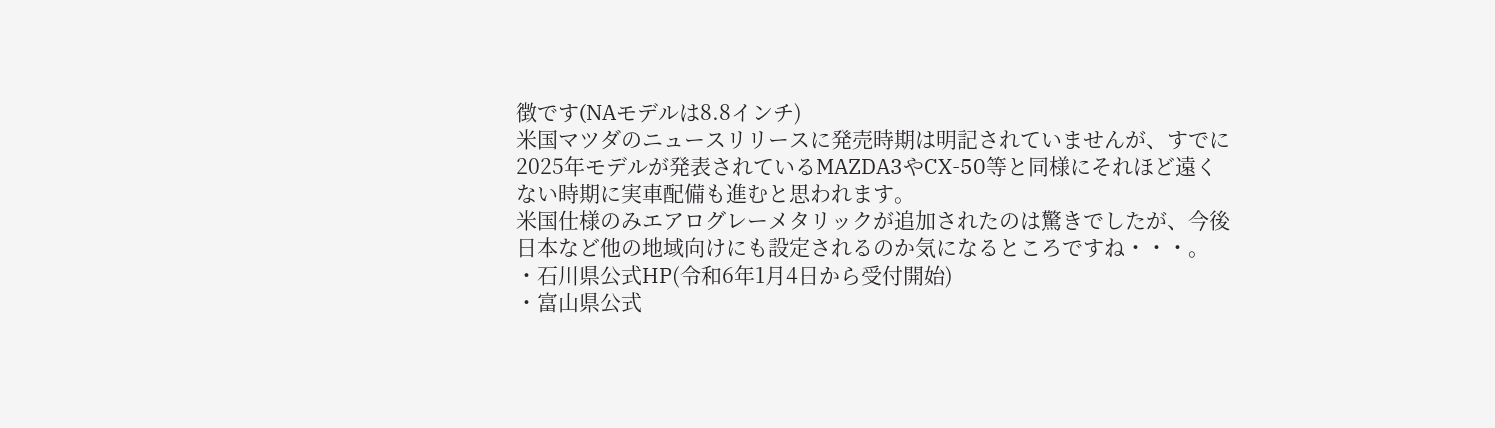徴です(NAモデルは8.8インチ)
米国マツダのニュースリリースに発売時期は明記されていませんが、すでに2025年モデルが発表されているMAZDA3やCX-50等と同様にそれほど遠くない時期に実車配備も進むと思われます。
米国仕様のみエアログレーメタリックが追加されたのは驚きでしたが、今後日本など他の地域向けにも設定されるのか気になるところですね・・・。
・石川県公式HP(令和6年1月4日から受付開始)
・富山県公式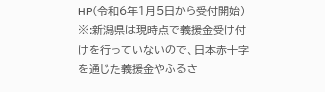HP(令和6年1月5日から受付開始)
※:新潟県は現時点で義援金受け付けを行っていないので、日本赤十字を通じた義援金やふるさ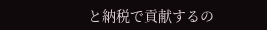と納税で貢献するの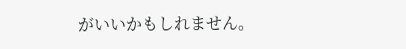がいいかもしれません。